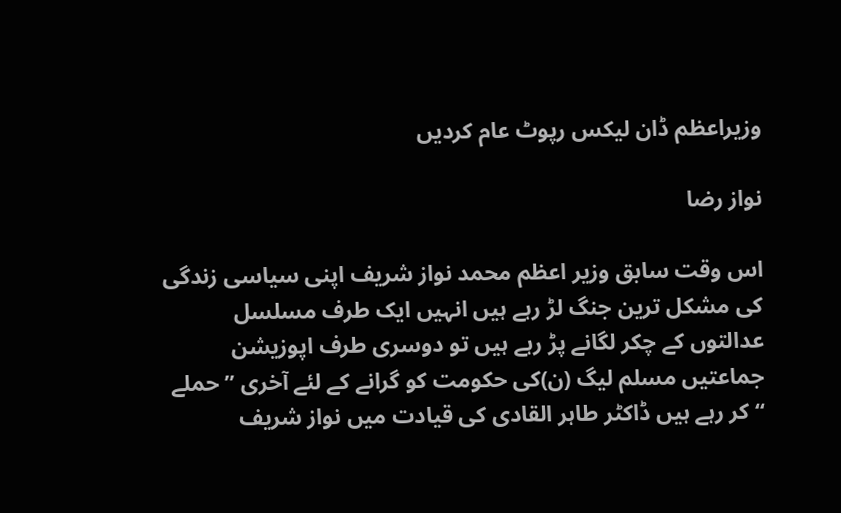وزیراعظم ڈان لیکس رپوٹ عام کردیں

نواز رضا

اس وقت سابق وزیر اعظم محمد نواز شریف اپنی سیاسی زندگی کی مشکل ترین جنگ لڑ رہے ہیں انہیں ایک طرف مسلسل عدالتوں کے چکر لگانے پڑ رہے ہیں تو دوسری طرف اپوزیشن جماعتیں مسلم لیگ (ن)کی حکومت کو گرانے کے لئے آخری ’’ حملے ‘‘کر رہے ہیں ڈاکٹر طاہر القادی کی قیادت میں نواز شریف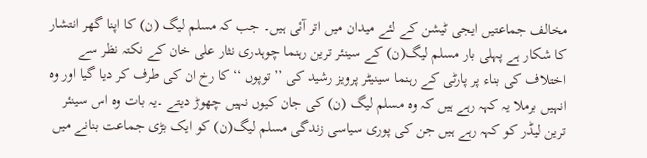مخالف جماعتیں ایجی ٹیشن کے لئے میدان میں اتر آئی ہیں۔ جب کہ مسلم لیگ (ن) کا اپنا گھر انتشار کا شکار ہے پہلی بار مسلم لیگ(ن) کے سینئر ترین رہنما چوہدری نثار علی خان کے نکتہ نظر سے اختلاف کی بناء پر پارٹی کے رہنما سینیٹر پرویز رشید کی ’’توپوں ‘‘ کا رخ ان کی طرف کر دیا گیا اور وہ انہیں برملا یہ کہہ رہے ہیں کہ وہ مسلم لیگ (ن) کی جان کیوں نہیں چھوڑ دیتے ۔یہ بات وہ اس سینئر ترین لیڈر کو کہہ رہے ہیں جن کی پوری سیاسی زندگی مسلم لیگ(ن) کو ایک بڑی جماعت بنانے میں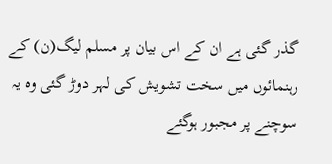گذر گئی ہے ان کے اس بیان پر مسلم لیگ(ن) کے رہنمائوں میں سخت تشویش کی لہر دوڑ گئی وہ یہ سوچنے پر مجبور ہوگئے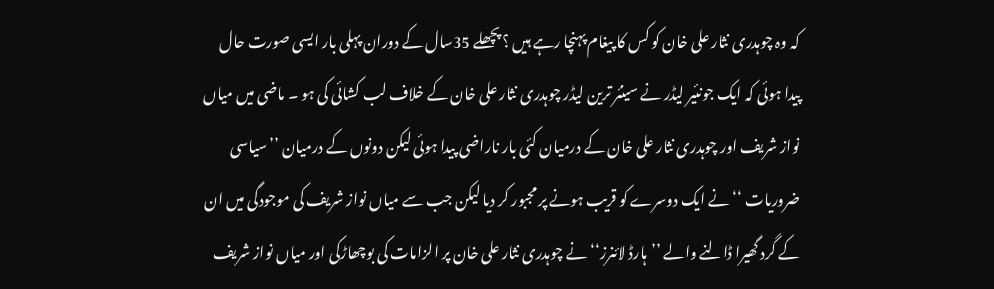کہ وہ چوہدری نثار علی خان کو کس کا پیغام پہنچا رہے ہیں ؟ پچھلے 35سال کے دوران پہلی بار ایسی صورت حال پیدا ہوئی کہ ایک جونئیر لیڈر نے سینئر ترین لیڈر چوہدری نثار علی خان کے خلاف لب کشائی کی ہو ۔ ماضی میں میاں نواز شریف اور چوہدری نثار علی خان کے درمیان کئی بار ناراضی پیدا ہوئی لیکن دونوں کے درمیان ’’سیاسی ضروریات ‘‘ نے ایک دوسرے کو قریب ہونے پر مجبور کر دیا لیکن جب سے میاں نواز شریف کی موجودگی میں ان کے گرد گھیرا ڈالنے والے ’’ہارڈ لائنرز‘‘ نے چوہدری نثار علی خان پر الزامات کی بوچھاڑکی اور میاں نواز شریف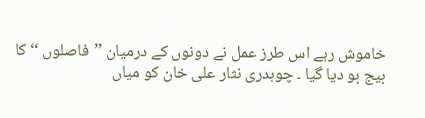خاموش رہے اس طرز عمل نے دونوں کے درمیان ’’فاصلوں ‘‘ کا بیج بو دیا گیا ۔ چوہدری نثار علی خان کو میاں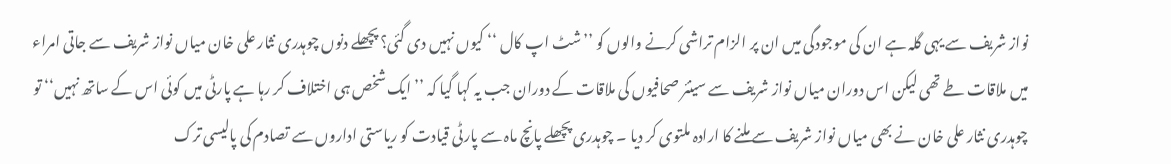نواز شریف سے یہی گلہ ہے ان کی موجودگی میں ان پر الزام تراشی کرنے والوں کو ’’شٹ اپ کال ‘‘ کیوں نہیں دی گئی؟ پچھلے دنوں چوہدری نثار علی خان میاں نواز شریف سے جاتی امراء میں ملاقات طے تھی لیکن اس دوران میاں نواز شریف سے سینئر صحافیوں کی ملاقات کے دوران جب یہ کہا گیا کہ ’’ ایک شخص ہی اختلاف کر رہا ہے پارٹی میں کوئی اس کے ساتھ نہیں‘‘ تو چوہدری نثار علی خان نے بھی میاں نواز شریف سے ملنے کا ارادہ ملتوی کر دیا ۔ چوہدری پچھلے پانچ ماہ سے پارٹی قیادت کو ریاستی اداروں سے تصادم کی پالیسی ترک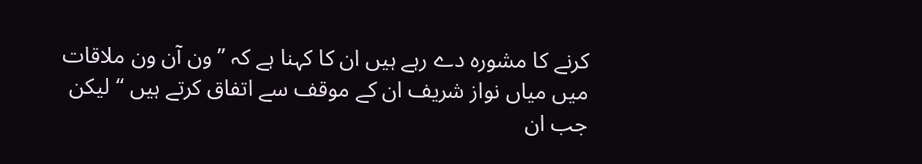کرنے کا مشورہ دے رہے ہیں ان کا کہنا ہے کہ ’’ون آن ون ملاقات میں میاں نواز شریف ان کے موقف سے اتفاق کرتے ہیں ‘‘ لیکن جب ان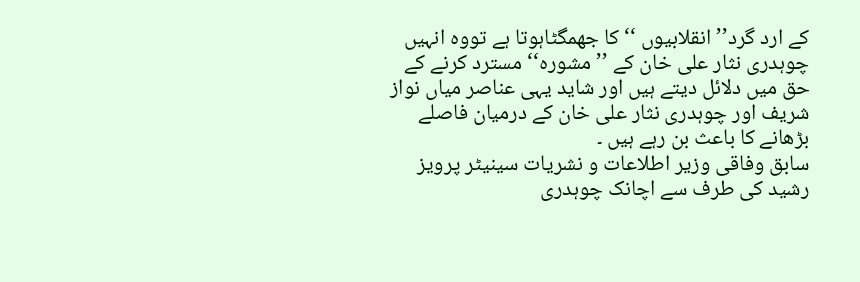کے ارد گرد’’انقلابیوں ‘‘ کا جھمگٹاہوتا ہے تووہ انہیں چوہدری نثار علی خان کے ’’مشورہ‘‘ مسترد کرنے کے حق میں دلائل دیتے ہیں اور شاید یہی عناصر میاں نواز شریف اور چوہدری نثار علی خان کے درمیان فاصلے بڑھانے کا باعث بن رہے ہیں ۔
سابق وفاقی وزیر اطلاعات و نشریات سینیٹر پرویز رشید کی طرف سے اچانک چوہدری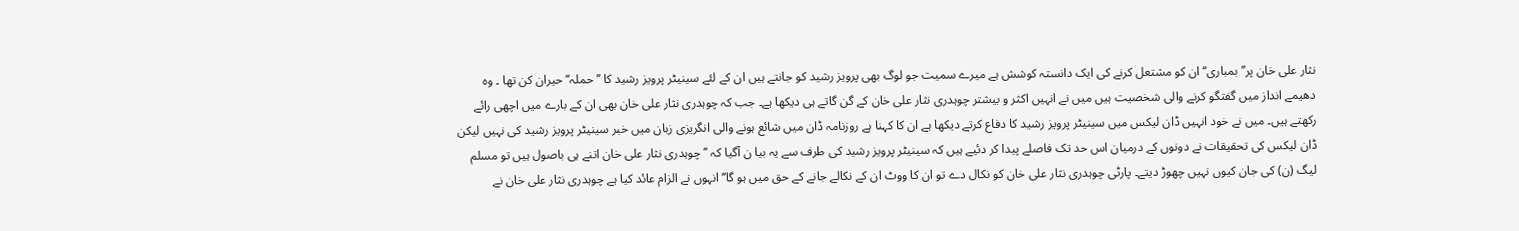نثار علی خان پر’’ بمباری‘‘ ان کو مشتعل کرنے کی ایک دانستہ کوشش ہے میرے سمیت جو لوگ بھی پرویز رشید کو جانتے ہیں ان کے لئے سینیٹر پرویز رشید کا ’’حملہ‘‘ حیران کن تھا ۔ وہ دھیمے انداز میں گفتگو کرنے والی شخصیت ہیں میں نے انہیں اکثر و بیشتر چوہدری نثار علی خان کے گن گاتے ہی دیکھا ہے۔ جب کہ چوہدری نثار علی خان بھی ان کے بارے میں اچھی رائے رکھتے ہیں۔ میں نے خود انہیں ڈان لیکس میں سینیٹر پرویز رشید کا دفاع کرتے دیکھا ہے ان کا کہنا ہے روزنامہ ڈان میں شائع ہونے والی انگریزی زبان میں خبر سینیٹر پرویز رشید کی نہیں لیکن ڈان لیکس کی تحقیقات نے دونوں کے درمیان اس حد تک فاصلے پیدا کر دئیے ہیں کہ سینیٹر پرویز رشید کی طرف سے یہ بیا ن آگیا کہ ’’ چوہدری نثار علی خان اتنے ہی باصول ہیں تو مسلم لیگ (ن) کی جان کیوں نہیں چھوڑ دیتے۔ پارٹی چوہدری نثار علی خان کو نکال دے تو ان کا ووٹ ان کے نکالے جانے کے حق میں ہو گا‘‘ انہوں نے الزام عائد کیا ہے چوہدری نثار علی خان نے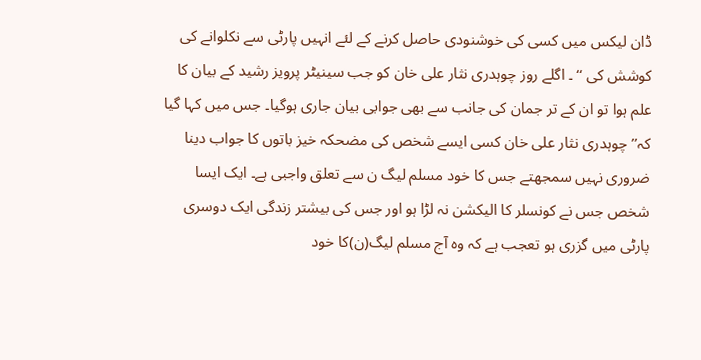ڈان لیکس میں کسی کی خوشنودی حاصل کرنے کے لئے انہیں پارٹی سے نکلوانے کی کوشش کی ‘‘ ۔ اگلے روز چوہدری نثار علی خان کو جب سینیٹر پرویز رشید کے بیان کا علم ہوا تو ان کے تر جمان کی جانب سے بھی جوابی بیان جاری ہوگیا۔ جس میں کہا گیا کہ’’ چوہدری نثار علی خان کسی ایسے شخص کی مضحکہ خیز باتوں کا جواب دینا ضروری نہیں سمجھتے جس کا خود مسلم لیگ ن سے تعلق واجبی ہے۔ ایک ایسا شخص جس نے کونسلر کا الیکشن نہ لڑا ہو اور جس کی بیشتر زندگی ایک دوسری پارٹی میں گزری ہو تعجب ہے کہ وہ آج مسلم لیگ(ن)کا خود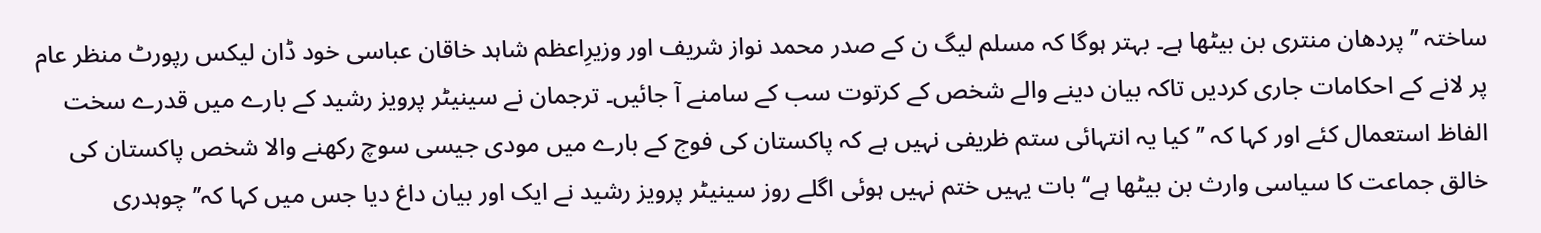ساختہ ’’پردھان منتری بن بیٹھا ہے۔ بہتر ہوگا کہ مسلم لیگ ن کے صدر محمد نواز شریف اور وزیرِاعظم شاہد خاقان عباسی خود ڈان لیکس رپورٹ منظر عام پر لانے کے احکامات جاری کردیں تاکہ بیان دینے والے شخص کے کرتوت سب کے سامنے آ جائیں۔ ترجمان نے سینیٹر پرویز رشید کے بارے میں قدرے سخت الفاظ استعمال کئے اور کہا کہ ’’کیا یہ انتہائی ستم ظریفی نہیں ہے کہ پاکستان کی فوج کے بارے میں مودی جیسی سوچ رکھنے والا شخص پاکستان کی خالق جماعت کا سیاسی وارث بن بیٹھا ہے‘‘ بات یہیں ختم نہیں ہوئی اگلے روز سینیٹر پرویز رشید نے ایک اور بیان داغ دیا جس میں کہا کہ’’ چوہدری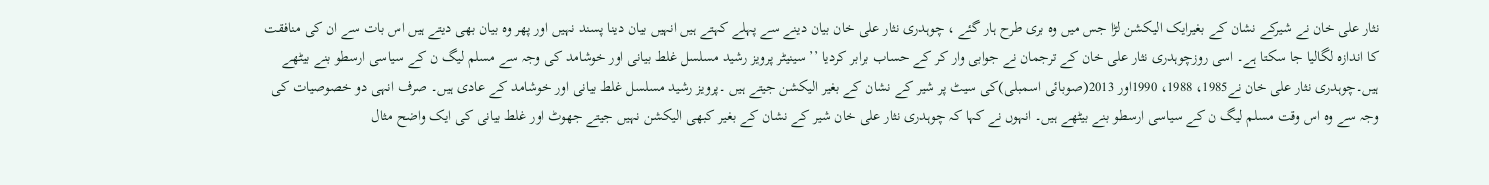نثار علی خان نے شیرکے نشان کے بغیرایک الیکشن لڑا جس میں وہ بری طرح ہار گئے ، چوہدری نثار علی خان بیان دینے سے پہلے کہتے ہیں انہیں بیان دینا پسند نہیں اور پھر وہ بیان بھی دیتے ہیں اس بات سے ان کی منافقت کا اندازہ لگالیا جا سکتا ہے۔ اسی روزچوہدری نثار علی خان کے ترجمان نے جوابی وار کر کے حساب برابر کردیا ’’ سینیٹر پرویز رشید مسلسل غلط بیانی اور خوشامد کی وجہ سے مسلم لیگ ن کے سیاسی ارسطو بنے بیٹھے ہیں۔چوہدری نثار علی خان نے1985، 1988، 1990اور 2013(صوبائی اسمبلی)کی سیٹ پر شیر کے نشان کے بغیر الیکشن جیتے ہیں ۔پرویز رشید مسلسل غلط بیانی اور خوشامد کے عادی ہیں۔ صرف انہی دو خصوصیات کی وجہ سے وہ اس وقت مسلم لیگ ن کے سیاسی ارسطو بنے بیٹھے ہیں۔ انہوں نے کہا کہ چوہدری نثار علی خان شیر کے نشان کے بغیر کبھی الیکشن نہیں جیتے جھوٹ اور غلط بیانی کی ایک واضح مثال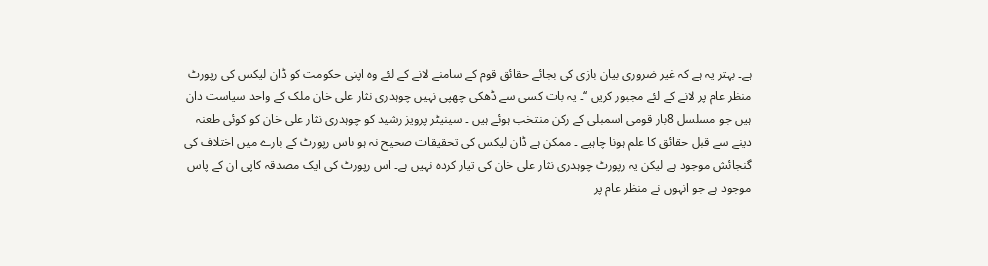ہے۔ بہتر یہ ہے کہ غیر ضروری بیان بازی کی بجائے حقائق قوم کے سامنے لانے کے لئے وہ اپنی حکومت کو ڈان لیکس کی رپورٹ منظر عام پر لانے کے لئے مجبور کریں ‘‘۔ یہ بات کسی سے ڈھکی چھپی نہیں چوہدری نثار علی خان ملک کے واحد سیاست دان ہیں جو مسلسل 8بار قومی اسمبلی کے رکن منتخب ہوئے ہیں ۔ سینیٹر پرویز رشید کو چوہدری نثار علی خان کو کوئی طعنہ دینے سے قبل حقائق کا علم ہونا چاہیے ۔ ممکن ہے ڈان لیکس کی تحقیقات صحیح نہ ہو ںاس رپورٹ کے بارے میں اختلاف کی گنجائش موجود ہے لیکن یہ رپورٹ چوہدری نثار علی خان کی تیار کردہ نہیں ہے۔ اس رپورٹ کی ایک مصدقہ کاپی ان کے پاس موجود ہے جو انہوں نے منظر عام پر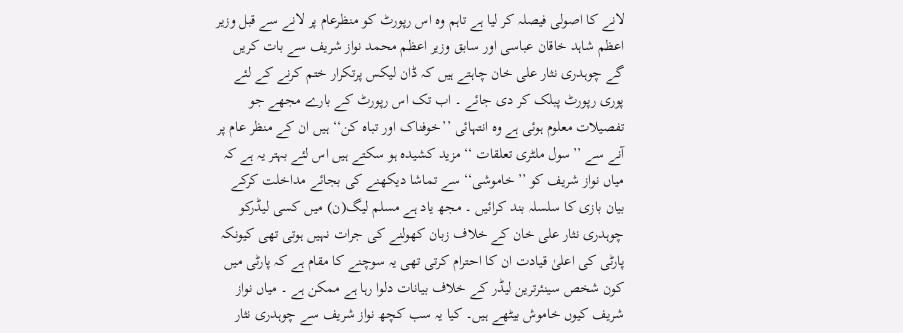لانے کا اصولی فیصلہ کر لیا ہے تاہم وہ اس رپورٹ کو منظرعام پر لانے سے قبل وزیر اعظم شاہد خاقان عباسی اور سابق وزیر اعظم محمد نواز شریف سے بات کریں گے چوہدری نثار علی خان چاہتے ہیں کہ ڈان لیکس پرتکرار ختم کرنے کے لئے پوری رپورٹ پبلک کر دی جائے ۔ اب تک اس رپورٹ کے بارے مجھے جو تفصیلات معلوم ہوئی ہے وہ انتہائی ’’خوفناک اور تباہ کن‘‘ ہیں ان کے منظر عام پر آنے سے ’’سول ملٹری تعلقات ‘‘ مزید کشیدہ ہو سکتے ہیں اس لئے بہتر یہ ہے کہ میاں نواز شریف کو ’’خاموشی‘‘ سے تماشا دیکھنے کی بجائے مداخلت کرکے بیان بازی کا سلسلہ بند کرائیں ۔ مجھ یاد ہے مسلم لیگ(ن) میں کسی لیڈرکو چوہدری نثار علی خان کے خلاف زبان کھولنے کی جرات نہیں ہوتی تھی کیونکہ پارٹی کی اعلیٰ قیادت ان کا احترام کرتی تھی یہ سوچنے کا مقام ہے کہ پارٹی میں کون شخص سینئرترین لیڈر کے خلاف بیانات دلوا رہا ہے ممکن ہے ۔ میاں نواز شریف کیوں خاموش بیٹھے ہیں۔ کیا یہ سب کچھ نواز شریف سے چوہدری نثار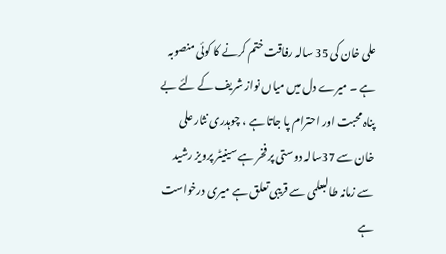علی خان کی 35 سالہ رفاقت ختم کرنے کا کوئی منصوبہ ہے ۔ میرے دل میں میاں نواز شریف کے لئے بے پناہ محبت اور احترام پا جاتا ہے ، چوہدری نثار علی خان سے 37سالہ دوستی پر فخر ہے سینیٹر پرویز رشید سے زمانہ طالبعلمی سے قریبی تعلق ہے میری درخواست ہے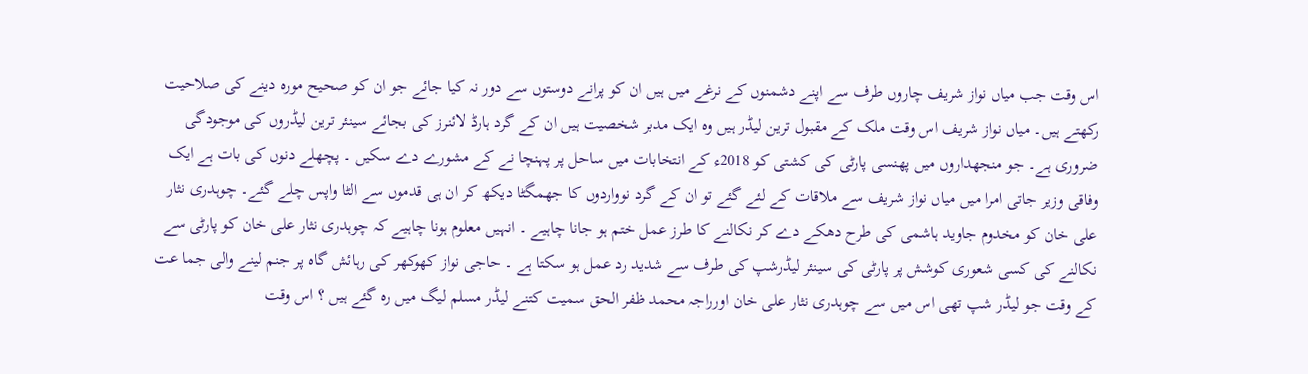اس وقت جب میاں نواز شریف چاروں طرف سے اپنے دشمنوں کے نرغے میں ہیں ان کو پرانے دوستوں سے دور نہ کیا جائے جو ان کو صحیح مورہ دینے کی صلاحیت رکھتے ہیں۔ میاں نواز شریف اس وقت ملک کے مقبول ترین لیڈر ہیں وہ ایک مدبر شخصیت ہیں ان کے گرد ہارڈ لائنرز کی بجائے سینئر ترین لیڈروں کی موجودگی ضروری ہے۔ جو منجھداروں میں پھنسی پارٹی کی کشتی کو 2018ء کے انتخابات میں ساحل پر پہنچا نے کے مشورے دے سکیں ۔ پچھلے دنوں کی بات ہے ایک وفاقی وزیر جاتی امرا میں میاں نواز شریف سے ملاقات کے لئے گئے تو ان کے گرد نوواردوں کا جھمگٹا دیکھ کر ان ہی قدموں سے الٹا واپس چلے گئے۔ چوہدری نثار علی خان کو مخدوم جاوید ہاشمی کی طرح دھکے دے کر نکالنے کا طرز عمل ختم ہو جانا چاہیے ۔ انہیں معلوم ہونا چاہیے کہ چوہدری نثار علی خان کو پارٹی سے نکالنے کی کسی شعوری کوشش پر پارٹی کی سینئر لیڈرشپ کی طرف سے شدید رد عمل ہو سکتا ہے ۔ حاجی نواز کھوکھر کی رہائش گاہ پر جنم لینے والی جما عت کے وقت جو لیڈر شپ تھی اس میں سے چوہدری نثار علی خان اورراجہ محمد ظفر الحق سمیت کتنے لیڈر مسلم لیگ میں رہ گئے ہیں ؟ اس وقت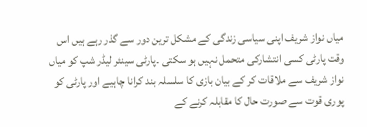میاں نواز شریف اپنی سیاسی زندگی کے مشکل ترین دور سے گذر رہے ہیں اس وقت پارٹی کسی انتشارکی متحمل نہیں ہو سکتی ۔پارٹی سینئر لیڈر شپ کو میاں نواز شریف سے ملاقات کر کے بیان بازی کا سلسلہ بند کرانا چاہیے اور پارٹی کو پوری قوت سے صورت حال کا مقابلہ کرنے کے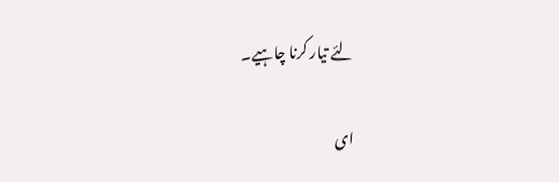لئے تیار کرنا چاہیے۔

ای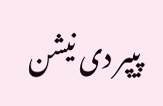پیپر دی نیشن